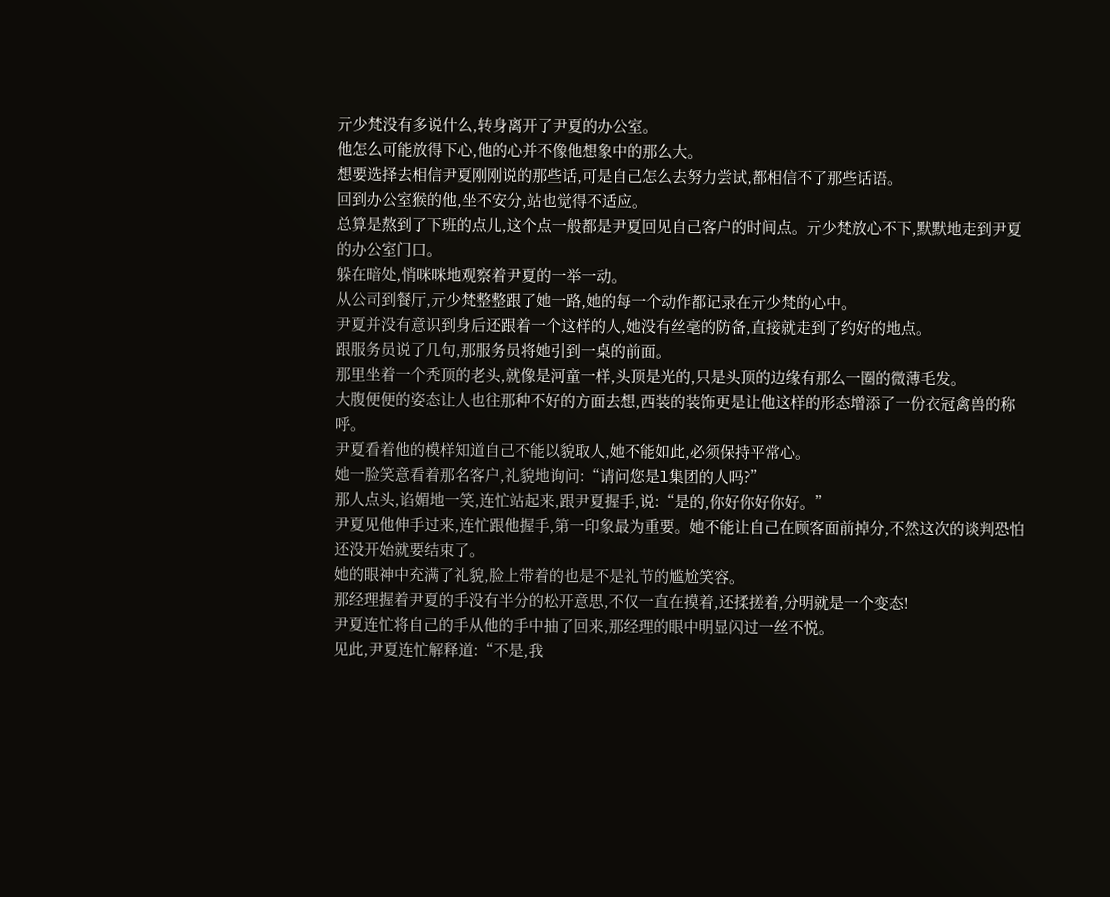亓少梵没有多说什么,转身离开了尹夏的办公室。
他怎么可能放得下心,他的心并不像他想象中的那么大。
想要选择去相信尹夏刚刚说的那些话,可是自己怎么去努力尝试,都相信不了那些话语。
回到办公室猴的他,坐不安分,站也觉得不适应。
总算是熬到了下班的点儿,这个点一般都是尹夏回见自己客户的时间点。亓少梵放心不下,默默地走到尹夏的办公室门口。
躲在暗处,悄咪咪地观察着尹夏的一举一动。
从公司到餐厅,亓少梵整整跟了她一路,她的每一个动作都记录在亓少梵的心中。
尹夏并没有意识到身后还跟着一个这样的人,她没有丝毫的防备,直接就走到了约好的地点。
跟服务员说了几句,那服务员将她引到一桌的前面。
那里坐着一个秃顶的老头,就像是河童一样,头顶是光的,只是头顶的边缘有那么一圈的微薄毛发。
大腹便便的姿态让人也往那种不好的方面去想,西装的装饰更是让他这样的形态增添了一份衣冠禽兽的称呼。
尹夏看着他的模样知道自己不能以貌取人,她不能如此,必须保持平常心。
她一脸笑意看着那名客户,礼貌地询问:“请问您是l集团的人吗?”
那人点头,谄媚地一笑,连忙站起来,跟尹夏握手,说:“是的,你好你好你好。”
尹夏见他伸手过来,连忙跟他握手,第一印象最为重要。她不能让自己在顾客面前掉分,不然这次的谈判恐怕还没开始就要结束了。
她的眼神中充满了礼貌,脸上带着的也是不是礼节的尴尬笑容。
那经理握着尹夏的手没有半分的松开意思,不仅一直在摸着,还揉搓着,分明就是一个变态!
尹夏连忙将自己的手从他的手中抽了回来,那经理的眼中明显闪过一丝不悦。
见此,尹夏连忙解释道:“不是,我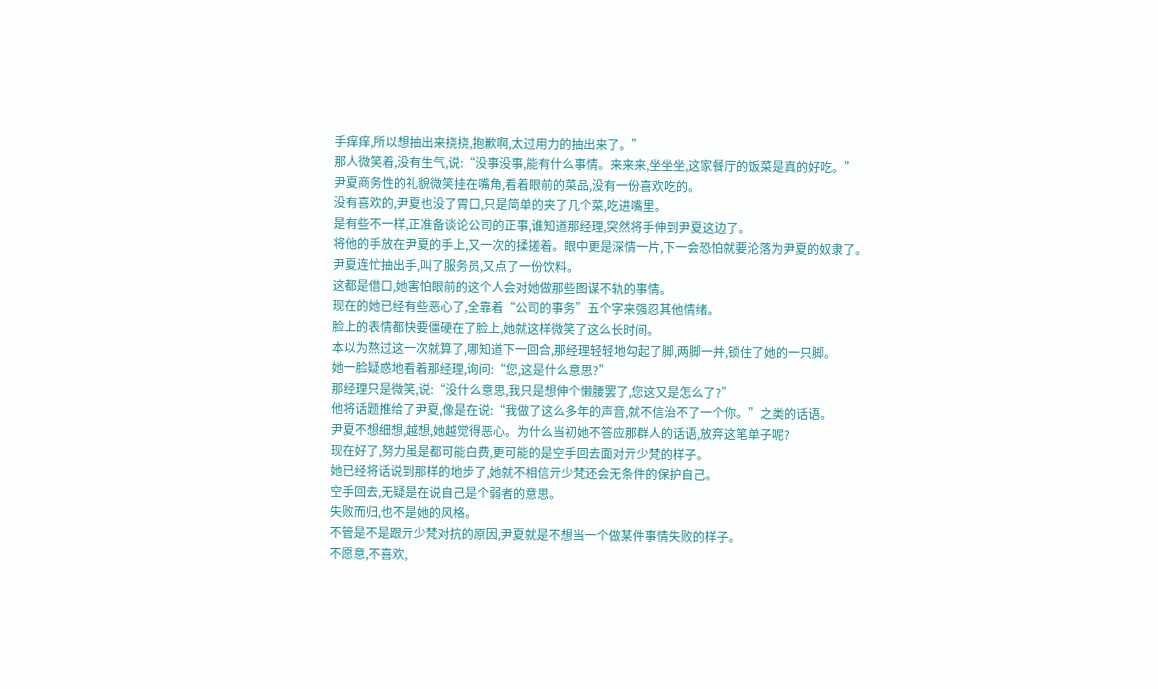手痒痒,所以想抽出来挠挠,抱歉啊,太过用力的抽出来了。”
那人微笑着,没有生气,说:“没事没事,能有什么事情。来来来,坐坐坐,这家餐厅的饭菜是真的好吃。”
尹夏商务性的礼貌微笑挂在嘴角,看着眼前的菜品,没有一份喜欢吃的。
没有喜欢的,尹夏也没了胃口,只是简单的夹了几个菜,吃进嘴里。
是有些不一样,正准备谈论公司的正事,谁知道那经理,突然将手伸到尹夏这边了。
将他的手放在尹夏的手上,又一次的揉搓着。眼中更是深情一片,下一会恐怕就要沦落为尹夏的奴隶了。
尹夏连忙抽出手,叫了服务员,又点了一份饮料。
这都是借口,她害怕眼前的这个人会对她做那些图谋不轨的事情。
现在的她已经有些恶心了,全靠着“公司的事务”五个字来强忍其他情绪。
脸上的表情都快要僵硬在了脸上,她就这样微笑了这么长时间。
本以为熬过这一次就算了,哪知道下一回合,那经理轻轻地勾起了脚,两脚一并,锁住了她的一只脚。
她一脸疑惑地看着那经理,询问:“您,这是什么意思?”
那经理只是微笑,说:“没什么意思,我只是想伸个懒腰罢了,您这又是怎么了?”
他将话题推给了尹夏,像是在说:“我做了这么多年的声音,就不信治不了一个你。”之类的话语。
尹夏不想细想,越想,她越觉得恶心。为什么当初她不答应那群人的话语,放弃这笔单子呢?
现在好了,努力虽是都可能白费,更可能的是空手回去面对亓少梵的样子。
她已经将话说到那样的地步了,她就不相信亓少梵还会无条件的保护自己。
空手回去,无疑是在说自己是个弱者的意思。
失败而归,也不是她的风格。
不管是不是跟亓少梵对抗的原因,尹夏就是不想当一个做某件事情失败的样子。
不愿意,不喜欢,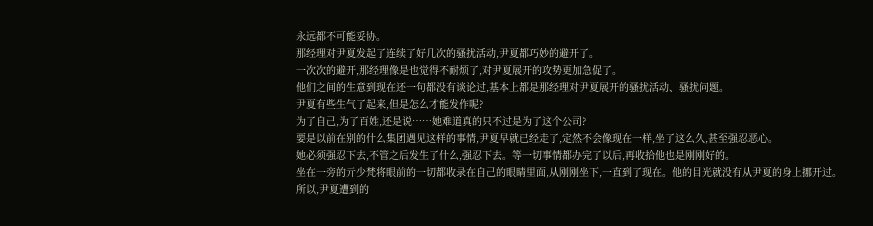永远都不可能妥协。
那经理对尹夏发起了连续了好几次的骚扰活动,尹夏都巧妙的避开了。
一次次的避开,那经理像是也觉得不耐烦了,对尹夏展开的攻势更加急促了。
他们之间的生意到现在还一句都没有谈论过,基本上都是那经理对尹夏展开的骚扰活动、骚扰问题。
尹夏有些生气了起来,但是怎么才能发作呢?
为了自己,为了百姓,还是说……她难道真的只不过是为了这个公司?
要是以前在别的什么集团遇见这样的事情,尹夏早就已经走了,定然不会像现在一样,坐了这么久,甚至强忍恶心。
她必须强忍下去,不管之后发生了什么,强忍下去。等一切事情都办完了以后,再收拾他也是刚刚好的。
坐在一旁的亓少梵将眼前的一切都收录在自己的眼睛里面,从刚刚坐下,一直到了现在。他的目光就没有从尹夏的身上挪开过。
所以,尹夏遭到的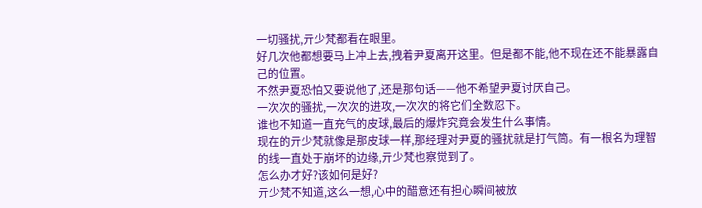一切骚扰,亓少梵都看在眼里。
好几次他都想要马上冲上去,拽着尹夏离开这里。但是都不能,他不现在还不能暴露自己的位置。
不然尹夏恐怕又要说他了,还是那句话——他不希望尹夏讨厌自己。
一次次的骚扰,一次次的进攻,一次次的将它们全数忍下。
谁也不知道一直充气的皮球,最后的爆炸究竟会发生什么事情。
现在的亓少梵就像是那皮球一样,那经理对尹夏的骚扰就是打气筒。有一根名为理智的线一直处于崩坏的边缘,亓少梵也察觉到了。
怎么办才好?该如何是好?
亓少梵不知道,这么一想,心中的醋意还有担心瞬间被放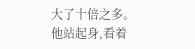大了十倍之多。
他站起身,看着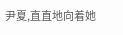尹夏,直直地向着她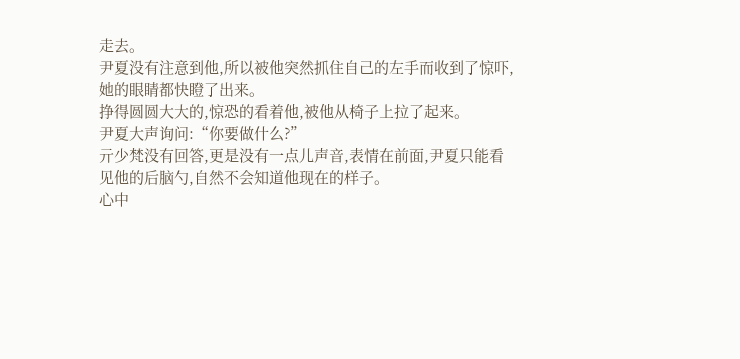走去。
尹夏没有注意到他,所以被他突然抓住自己的左手而收到了惊吓,她的眼睛都快瞪了出来。
挣得圆圆大大的,惊恐的看着他,被他从椅子上拉了起来。
尹夏大声询问:“你要做什么?”
亓少梵没有回答,更是没有一点儿声音,表情在前面,尹夏只能看见他的后脑勺,自然不会知道他现在的样子。
心中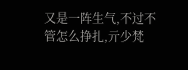又是一阵生气,不过不管怎么挣扎,亓少梵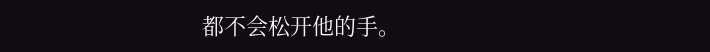都不会松开他的手。